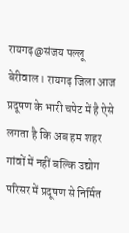रायगढ़@संजय पल्लू बेरीवाल। रायगढ़ जिला आज प्रदूषण के भारी चपेट में है ऐसे लगता है कि अब हम शहर गांवों में नहीं बल्कि उद्योग परिसर में प्रदूषण से निर्मित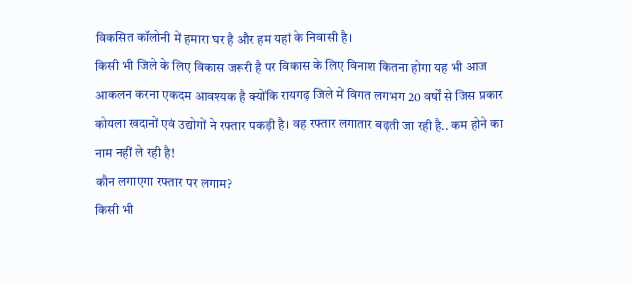विकसित कॉलोनी में हमारा घर है और हम यहां के निवासी है।
किसी भी जिले के लिए विकास जरूरी है पर विकास के लिए विनाश कितना होगा यह भी आज आकलन करना एकदम आवश्यक है क्योंकि रायगढ़ जिले में विगत लगभग 20 वर्षों से जिस प्रकार कोयला खदानों एवं उद्योगों ने रफ्तार पकड़ी है। वह रफ्तार लगातार बढ़ती जा रही है.. कम होने का नाम नहीं ले रही है!
कौन लगाएगा रफ्तार पर लगाम?
किसी भी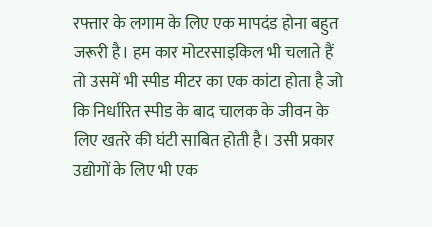रफ्तार के लगाम के लिए एक मापदंड होना बहुत जरूरी है। हम कार मोटरसाइकिल भी चलाते हैं तो उसमें भी स्पीड मीटर का एक कांटा होता है जो कि निर्धारित स्पीड के बाद चालक के जीवन के लिए खतरे की घंटी साबित होती है। उसी प्रकार उद्योगों के लिए भी एक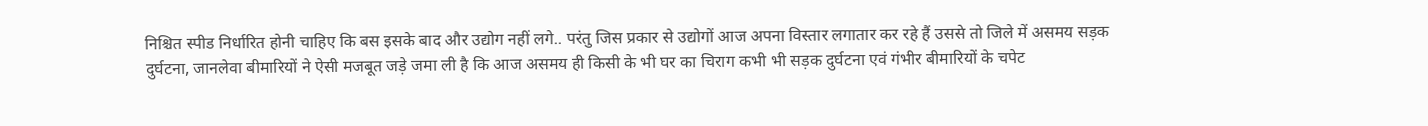निश्चित स्पीड निर्धारित होनी चाहिए कि बस इसके बाद और उद्योग नहीं लगे.. परंतु जिस प्रकार से उद्योगों आज अपना विस्तार लगातार कर रहे हैं उससे तो जिले में असमय सड़क दुर्घटना, जानलेवा बीमारियों ने ऐसी मजबूत जड़े जमा ली है कि आज असमय ही किसी के भी घर का चिराग कभी भी सड़क दुर्घटना एवं गंभीर बीमारियों के चपेट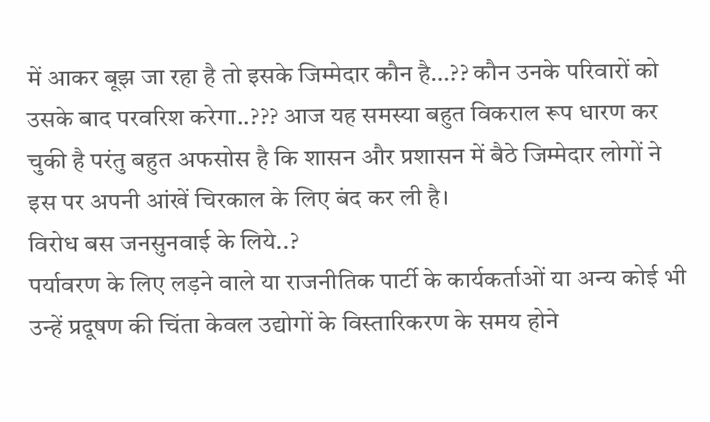में आकर बूझ जा रहा है तो इसके जिम्मेदार कौन है…?? कौन उनके परिवारों को उसके बाद परवरिश करेगा..??? आज यह समस्या बहुत विकराल रूप धारण कर चुकी है परंतु बहुत अफसोस है कि शासन और प्रशासन में बैठे जिम्मेदार लोगों ने इस पर अपनी आंखें चिरकाल के लिए बंद कर ली है।
विरोध बस जनसुनवाई के लिये..?
पर्यावरण के लिए लड़ने वाले या राजनीतिक पार्टी के कार्यकर्ताओं या अन्य कोई भी उन्हें प्रदूषण की चिंता केवल उद्योगों के विस्तारिकरण के समय होने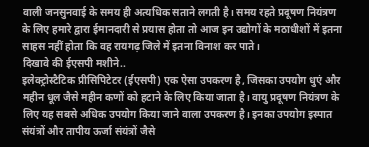वाली जनसुनवाई के समय ही अत्यधिक सताने लगती है। समय रहते प्रदूषण नियंत्रण के लिए हमारे द्वारा ईमानदारी से प्रयास होता तो आज इन उद्योगों के मठाधीशों में इतना साहस नहीं होता कि वह रायगढ़ जिले में इतना विनाश कर पाते।
दिखावे की ईएसपी मशीने..
इलेक्ट्रोस्टैटिक प्रीसिपिटेटर (ईएसपी) एक ऐसा उपकरण है, जिसका उपयोग धुएं और महीन धूल जैसे महीन कणों को हटाने के लिए किया जाता है। वायु प्रदूषण नियंत्रण के लिए यह सबसे अधिक उपयोग किया जाने वाला उपकरण है। इनका उपयोग इस्पात संयंत्रों और तापीय ऊर्जा संयंत्रों जैसे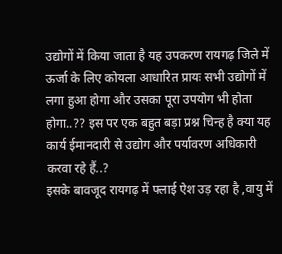उद्योगों में किया जाता है यह उपकरण रायगढ़ जिले में ऊर्जा के लिए कोयला आधारित प्रायः सभी उद्योगों में लगा हुआ होगा और उसका पूरा उपयोग भी होता होगा..?? इस पर एक बहुत बड़ा प्रश्न चिन्ह है क्या यह कार्य ईमानदारी से उद्योग और पर्यावरण अधिकारी करवा रहे हैं..?
इसके बावजूद रायगढ़ में फ्लाई ऐश उड़ रहा है ,वायु में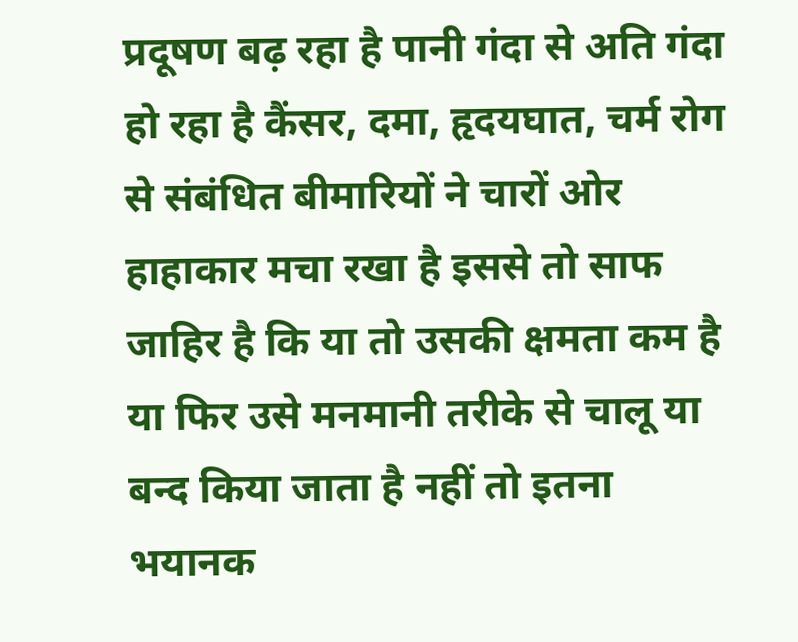प्रदूषण बढ़ रहा है पानी गंदा से अति गंदा हो रहा है कैंसर, दमा, हृदयघात, चर्म रोग से संबंधित बीमारियों ने चारों ओर हाहाकार मचा रखा है इससे तो साफ जाहिर है कि या तो उसकी क्षमता कम है या फिर उसे मनमानी तरीके से चालू या बन्द किया जाता है नहीं तो इतना भयानक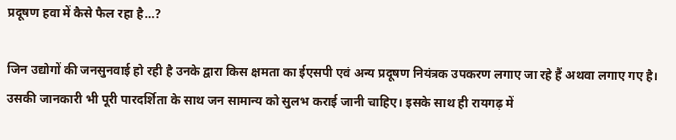प्रदूषण हवा में कैसे फैल रहा है…?

जिन उद्योगों की जनसुनवाई हो रही है उनके द्वारा किस क्षमता का ईएसपी एवं अन्य प्रदूषण नियंत्रक उपकरण लगाए जा रहे हैं अथवा लगाए गए है। उसकी जानकारी भी पूरी पारदर्शिता के साथ जन सामान्य को सुलभ कराई जानी चाहिए। इसके साथ ही रायगढ़ में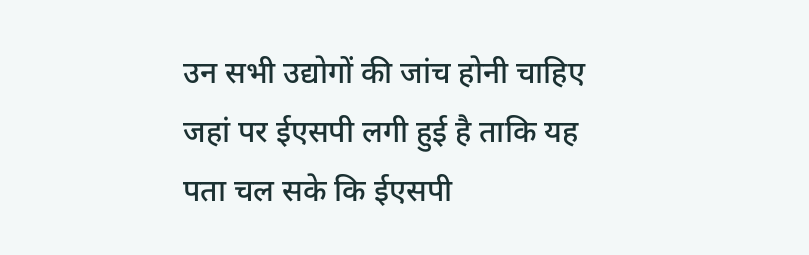उन सभी उद्योगों की जांच होनी चाहिए जहां पर ईएसपी लगी हुई है ताकि यह पता चल सके कि ईएसपी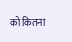को कितना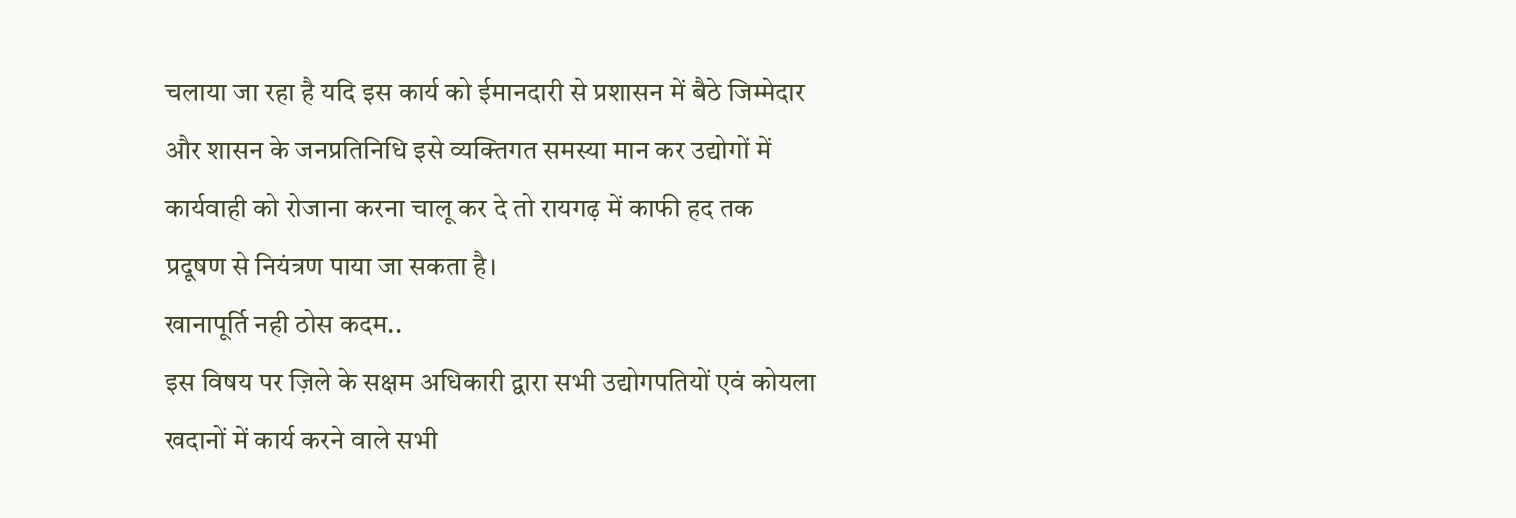चलाया जा रहा है यदि इस कार्य को ईमानदारी से प्रशासन में बैठे जिम्मेदार और शासन के जनप्रतिनिधि इसे व्यक्तिगत समस्या मान कर उद्योगों में कार्यवाही को रोजाना करना चालू कर दे तो रायगढ़ में काफी हद तक प्रदूषण से नियंत्रण पाया जा सकता है।
खानापूर्ति नही ठोस कदम..
इस विषय पर ज़िले के सक्षम अधिकारी द्वारा सभी उद्योगपतियों एवं कोयला खदानों में कार्य करने वाले सभी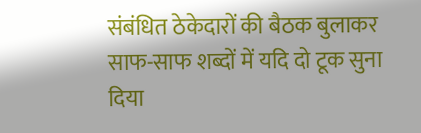संबंधित ठेकेदारों की बैठक बुलाकर साफ-साफ शब्दों में यदि दो टूक सुना दिया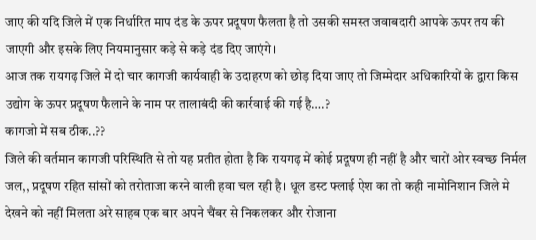जाए की यदि जिले में एक निर्धारित माप दंड के ऊपर प्रदूषण फैलता है तो उसकी समस्त जवाबदारी आपके ऊपर तय की जाएगी और इसके लिए नियमानुसार कड़े से कड़े दंड दिए जाएंगे।
आज तक रायगढ़ जिले में दो चार कागजी कार्यवाही के उदाहरण को छोड़ दिया जाए तो जिम्मेदार अधिकारियों के द्वारा किस उद्योग के ऊपर प्रदूषण फैलाने के नाम पर तालाबंदी की कार्रवाई की गई है….?
कागजो में सब ठीक..??
जिले की वर्तमान कागजी परिस्थिति से तो यह प्रतीत होता है कि रायगढ़ में कोई प्रदूषण ही नहीं है और चारों ओर स्वच्छ निर्मल जल,, प्रदूषण रहित सांसों को तरोताजा करने वाली हवा चल रही है। धूल डस्ट फ्लाई ऐश का तो कही नामोनिशान जिले मे देखने को नहीं मिलता अरे साहब एक बार अपने चैंबर से निकलकर और रोजाना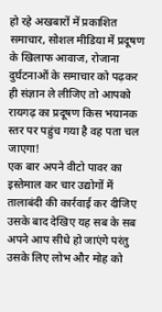हो रहे अखबारों में प्रकाशित समाचार, सोशल मीडिया में प्रदूषण के खिलाफ आवाज, रोजाना दुर्घटनाओं के समाचार को पढ़कर ही संज्ञान ले लीजिए तो आपको रायगढ़ का प्रदूषण किस भयानक स्तर पर पहुंच गया है वह पता चल जाएगा!
एक बार अपने वीटो पावर का इस्तेमाल कर चार उद्योगों में तालाबंदी की कार्रवाई कर दीजिए उसके बाद देखिए यह सब के सब अपने आप सीधे हो जाएंगे परंतु उसके लिए लोभ और मोह को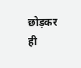छोड़कर ही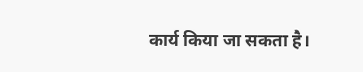कार्य किया जा सकता है।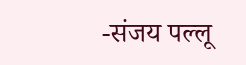-संजय पल्लू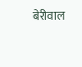बेरीवाल